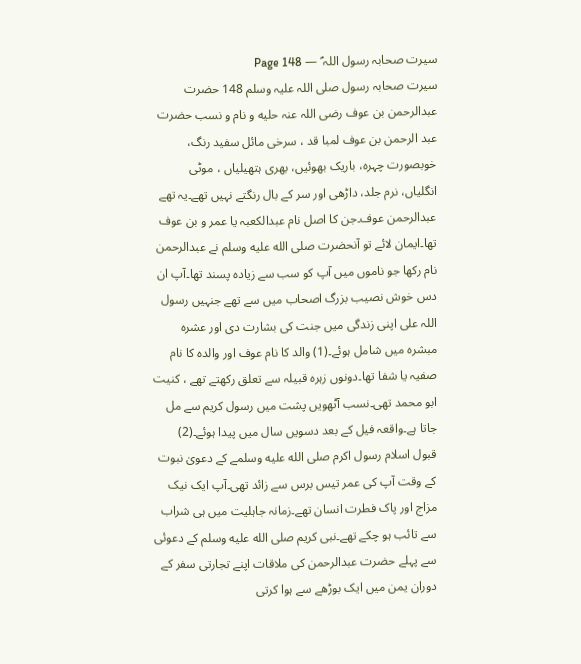سیرت صحابہ رسول اللہ ؐ — Page 148
سیرت صحابہ رسول صلی اللہ علیہ وسلم 148 حضرت عبدالرحمن بن عوف رضی اللہ عنہ حلیه و نام و نسب حضرت عبد الرحمن بن عوف لمبا قد ، سرخی مائل سفید رنگ، خوبصورت چہره، باریک بھوئیں، بھری ہتھیلیاں ، موٹی انگلیاں، نرم جلد، داڑھی اور سر کے بال رنگتے نہیں تھے۔یہ تھے عبدالرحمن عوف۔جن کا اصل نام عبدالکعبہ یا عمر و بن عوف تھا۔ایمان لائے تو آنحضرت صلى الله عليه وسلم نے عبدالرحمن نام رکھا جو ناموں میں آپ کو سب سے زیادہ پسند تھا۔آپ ان دس خوش نصیب بزرگ اصحاب میں سے تھے جنہیں رسول اللہ علی اپنی زندگی میں جنت کی بشارت دی اور عشرہ مبشرہ میں شامل ہوئے۔(1) والد کا نام عوف اور والدہ کا نام صفیہ یا شفا تھا۔دونوں زہرہ قبیلہ سے تعلق رکھتے تھے ، کنیت ابو محمد تھی۔نسب آٹھویں پشت میں رسول کریم سے مل جاتا ہے۔واقعہ فیل کے بعد دسویں سال میں پیدا ہوئے۔(2) قبول اسلام رسول اکرم صلى الله عليه وسلمے کے دعویٰ نبوت کے وقت آپ کی عمر تیس برس سے زائد تھی۔آپ ایک نیک مزاج اور پاک فطرت انسان تھے۔زمانہ جاہلیت میں ہی شراب سے تائب ہو چکے تھے۔نبی کریم صلى الله عليه وسلم کے دعوئی سے پہلے حضرت عبدالرحمن کی ملاقات اپنے تجارتی سفر کے دوران یمن میں ایک بوڑھے سے ہوا کرتی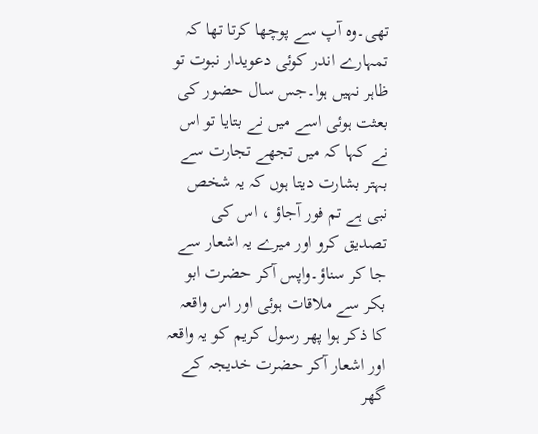تھی۔وہ آپ سے پوچھا کرتا تھا کہ تمہارے اندر کوئی دعویدار نبوت تو ظاہر نہیں ہوا۔جس سال حضور کی بعثت ہوئی اسے میں نے بتایا تو اس نے کہا کہ میں تجھے تجارت سے بہتر بشارت دیتا ہوں کہ یہ شخص نبی ہے تم فور آجاؤ ، اس کی تصدیق کرو اور میرے یہ اشعار سے جا کر سناؤ۔واپس آکر حضرت ابو بکر سے ملاقات ہوئی اور اس واقعہ کا ذکر ہوا پھر رسول کریم کو یہ واقعہ اور اشعار آکر حضرت خدیجہ کے گھر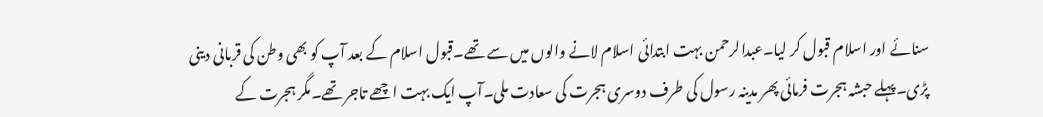سنائے اور اسلام قبول کر لیا۔عبدالرحمن بہت ابتدائی اسلام لانے والوں میں سے تھے۔قبول اسلام کے بعد آپ کو بھی وطن کی قربانی دینی پڑی۔پہلے حبشہ ہجرت فرمائی پھر مدینہ رسول کی طرف دوسری ہجرت کی سعادت ملی۔آپ ایک بہت اچھے تاجر تھے۔مگر ہجرت کے